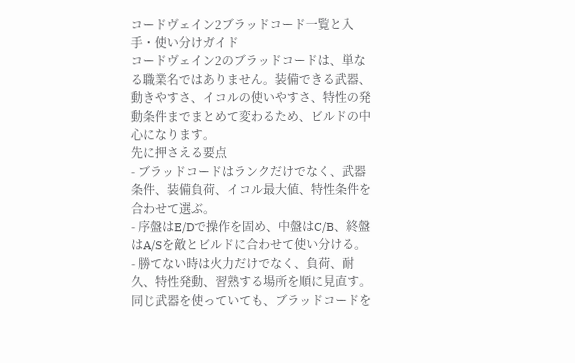コードヴェイン2ブラッドコード一覧と入手・使い分けガイド
コードヴェイン2のブラッドコードは、単なる職業名ではありません。装備できる武器、動きやすさ、イコルの使いやすさ、特性の発動条件までまとめて変わるため、ビルドの中心になります。
先に押さえる要点
- ブラッドコードはランクだけでなく、武器条件、装備負荷、イコル最大値、特性条件を合わせて選ぶ。
- 序盤はE/Dで操作を固め、中盤はC/B、終盤はA/Sを敵とビルドに合わせて使い分ける。
- 勝てない時は火力だけでなく、負荷、耐久、特性発動、習熟する場所を順に見直す。
同じ武器を使っていても、ブラッドコードを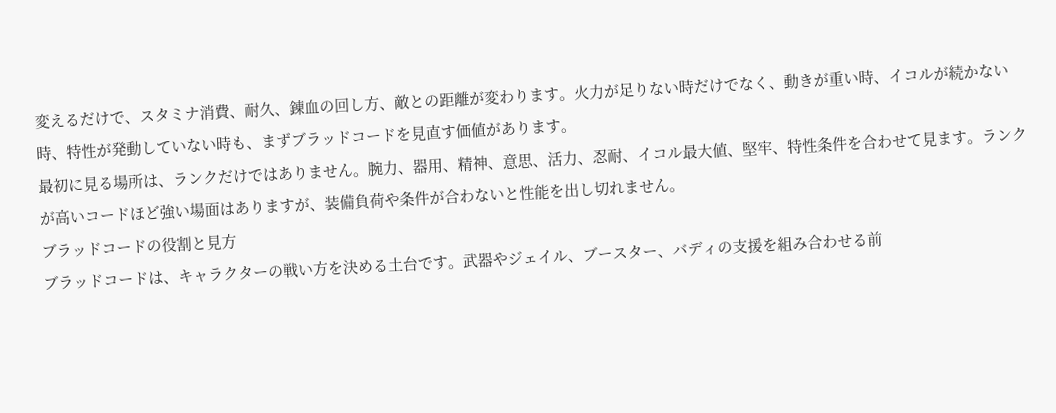変えるだけで、スタミナ消費、耐久、錬血の回し方、敵との距離が変わります。火力が足りない時だけでなく、動きが重い時、イコルが続かない時、特性が発動していない時も、まずブラッドコードを見直す価値があります。
最初に見る場所は、ランクだけではありません。腕力、器用、精神、意思、活力、忍耐、イコル最大値、堅牢、特性条件を合わせて見ます。ランクが高いコードほど強い場面はありますが、装備負荷や条件が合わないと性能を出し切れません。
ブラッドコードの役割と見方
ブラッドコードは、キャラクターの戦い方を決める土台です。武器やジェイル、ブースター、バディの支援を組み合わせる前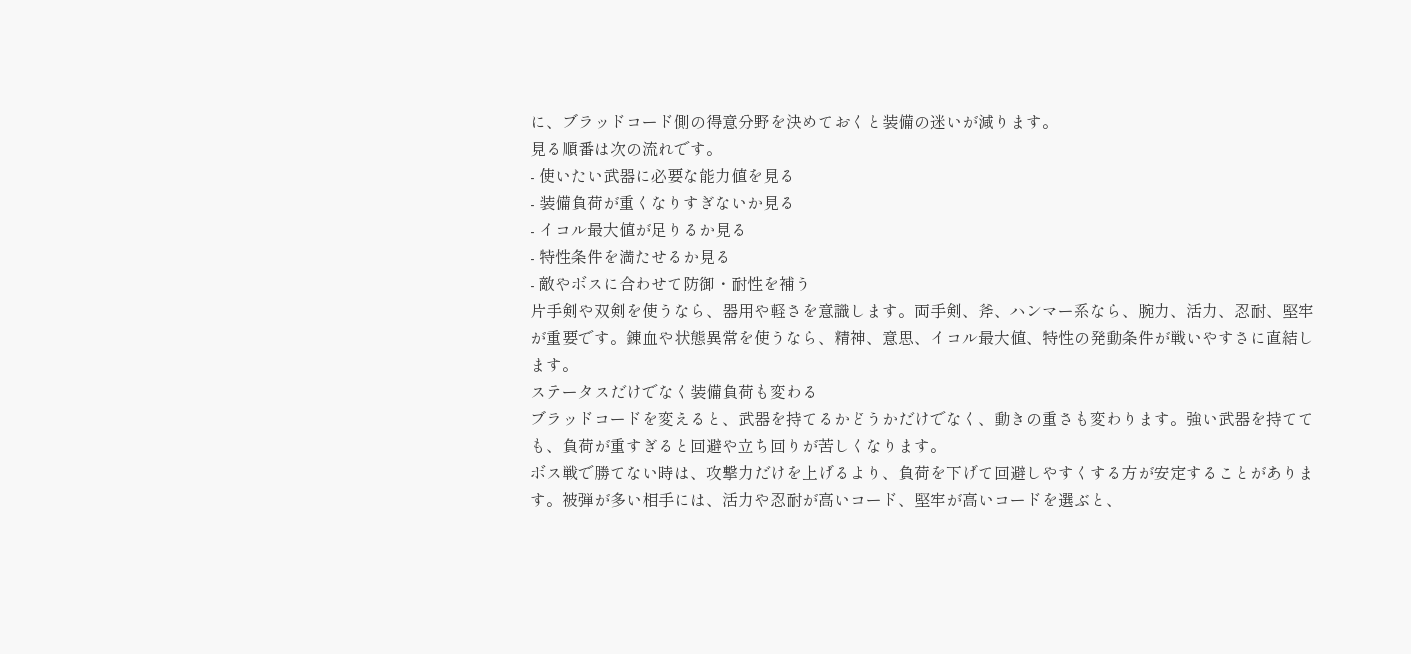に、ブラッドコード側の得意分野を決めておくと装備の迷いが減ります。
見る順番は次の流れです。
- 使いたい武器に必要な能力値を見る
- 装備負荷が重くなりすぎないか見る
- イコル最大値が足りるか見る
- 特性条件を満たせるか見る
- 敵やボスに合わせて防御・耐性を補う
片手剣や双剣を使うなら、器用や軽さを意識します。両手剣、斧、ハンマー系なら、腕力、活力、忍耐、堅牢が重要です。錬血や状態異常を使うなら、精神、意思、イコル最大値、特性の発動条件が戦いやすさに直結します。
ステータスだけでなく装備負荷も変わる
ブラッドコードを変えると、武器を持てるかどうかだけでなく、動きの重さも変わります。強い武器を持てても、負荷が重すぎると回避や立ち回りが苦しくなります。
ボス戦で勝てない時は、攻撃力だけを上げるより、負荷を下げて回避しやすくする方が安定することがあります。被弾が多い相手には、活力や忍耐が高いコード、堅牢が高いコードを選ぶと、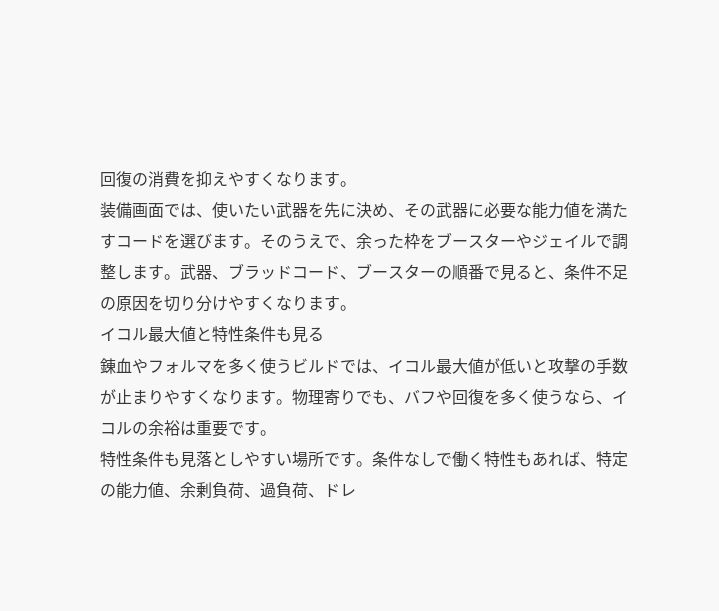回復の消費を抑えやすくなります。
装備画面では、使いたい武器を先に決め、その武器に必要な能力値を満たすコードを選びます。そのうえで、余った枠をブースターやジェイルで調整します。武器、ブラッドコード、ブースターの順番で見ると、条件不足の原因を切り分けやすくなります。
イコル最大値と特性条件も見る
錬血やフォルマを多く使うビルドでは、イコル最大値が低いと攻撃の手数が止まりやすくなります。物理寄りでも、バフや回復を多く使うなら、イコルの余裕は重要です。
特性条件も見落としやすい場所です。条件なしで働く特性もあれば、特定の能力値、余剰負荷、過負荷、ドレ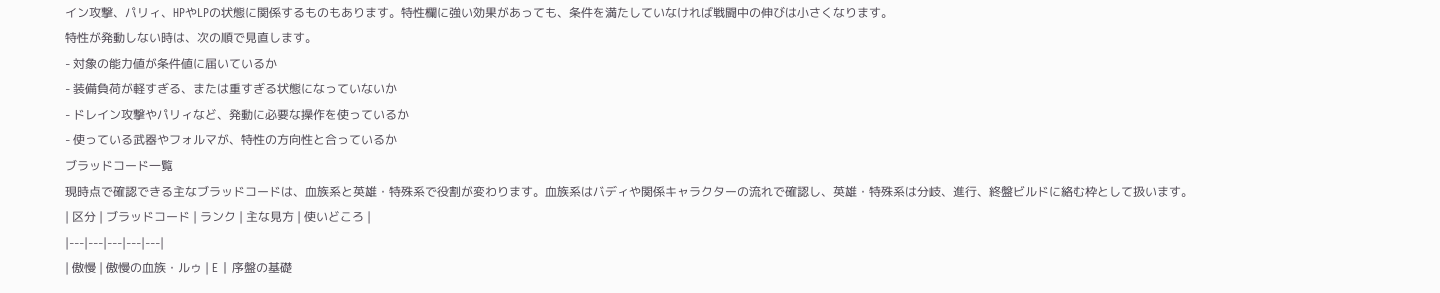イン攻撃、パリィ、HPやLPの状態に関係するものもあります。特性欄に強い効果があっても、条件を満たしていなければ戦闘中の伸びは小さくなります。
特性が発動しない時は、次の順で見直します。
- 対象の能力値が条件値に届いているか
- 装備負荷が軽すぎる、または重すぎる状態になっていないか
- ドレイン攻撃やパリィなど、発動に必要な操作を使っているか
- 使っている武器やフォルマが、特性の方向性と合っているか
ブラッドコード一覧
現時点で確認できる主なブラッドコードは、血族系と英雄・特殊系で役割が変わります。血族系はバディや関係キャラクターの流れで確認し、英雄・特殊系は分岐、進行、終盤ビルドに絡む枠として扱います。
| 区分 | ブラッドコード | ランク | 主な見方 | 使いどころ |
|---|---|---|---|---|
| 傲慢 | 傲慢の血族・ルゥ | E | 序盤の基礎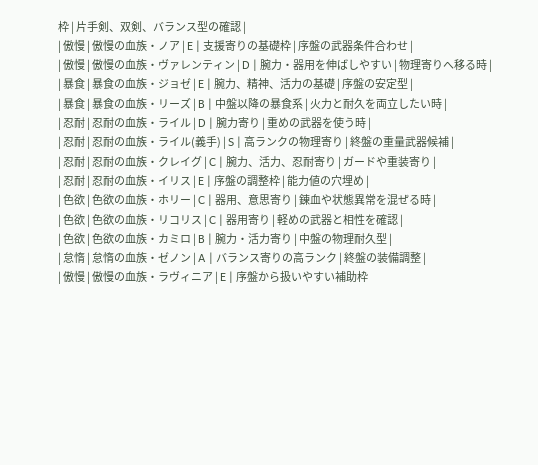枠 | 片手剣、双剣、バランス型の確認 |
| 傲慢 | 傲慢の血族・ノア | E | 支援寄りの基礎枠 | 序盤の武器条件合わせ |
| 傲慢 | 傲慢の血族・ヴァレンティン | D | 腕力・器用を伸ばしやすい | 物理寄りへ移る時 |
| 暴食 | 暴食の血族・ジョゼ | E | 腕力、精神、活力の基礎 | 序盤の安定型 |
| 暴食 | 暴食の血族・リーズ | B | 中盤以降の暴食系 | 火力と耐久を両立したい時 |
| 忍耐 | 忍耐の血族・ライル | D | 腕力寄り | 重めの武器を使う時 |
| 忍耐 | 忍耐の血族・ライル(義手) | S | 高ランクの物理寄り | 終盤の重量武器候補 |
| 忍耐 | 忍耐の血族・クレイグ | C | 腕力、活力、忍耐寄り | ガードや重装寄り |
| 忍耐 | 忍耐の血族・イリス | E | 序盤の調整枠 | 能力値の穴埋め |
| 色欲 | 色欲の血族・ホリー | C | 器用、意思寄り | 錬血や状態異常を混ぜる時 |
| 色欲 | 色欲の血族・リコリス | C | 器用寄り | 軽めの武器と相性を確認 |
| 色欲 | 色欲の血族・カミロ | B | 腕力・活力寄り | 中盤の物理耐久型 |
| 怠惰 | 怠惰の血族・ゼノン | A | バランス寄りの高ランク | 終盤の装備調整 |
| 傲慢 | 傲慢の血族・ラヴィニア | E | 序盤から扱いやすい補助枠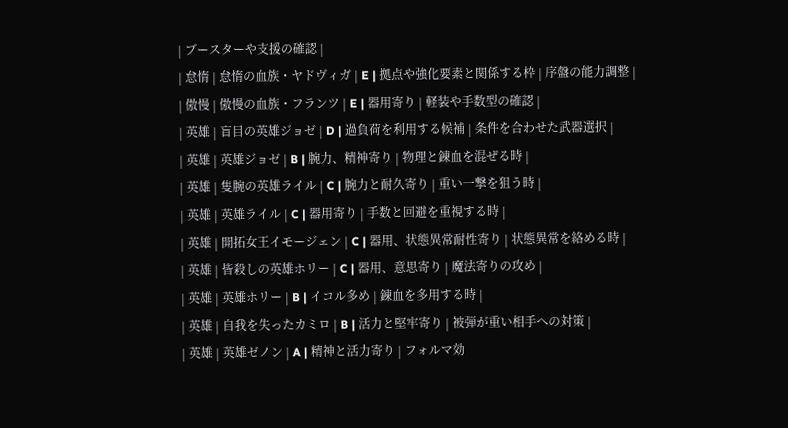| ブースターや支援の確認 |
| 怠惰 | 怠惰の血族・ヤドヴィガ | E | 拠点や強化要素と関係する枠 | 序盤の能力調整 |
| 傲慢 | 傲慢の血族・フランツ | E | 器用寄り | 軽装や手数型の確認 |
| 英雄 | 盲目の英雄ジョゼ | D | 過負荷を利用する候補 | 条件を合わせた武器選択 |
| 英雄 | 英雄ジョゼ | B | 腕力、精神寄り | 物理と錬血を混ぜる時 |
| 英雄 | 隻腕の英雄ライル | C | 腕力と耐久寄り | 重い一撃を狙う時 |
| 英雄 | 英雄ライル | C | 器用寄り | 手数と回避を重視する時 |
| 英雄 | 開拓女王イモージェン | C | 器用、状態異常耐性寄り | 状態異常を絡める時 |
| 英雄 | 皆殺しの英雄ホリー | C | 器用、意思寄り | 魔法寄りの攻め |
| 英雄 | 英雄ホリー | B | イコル多め | 錬血を多用する時 |
| 英雄 | 自我を失ったカミロ | B | 活力と堅牢寄り | 被弾が重い相手への対策 |
| 英雄 | 英雄ゼノン | A | 精神と活力寄り | フォルマ効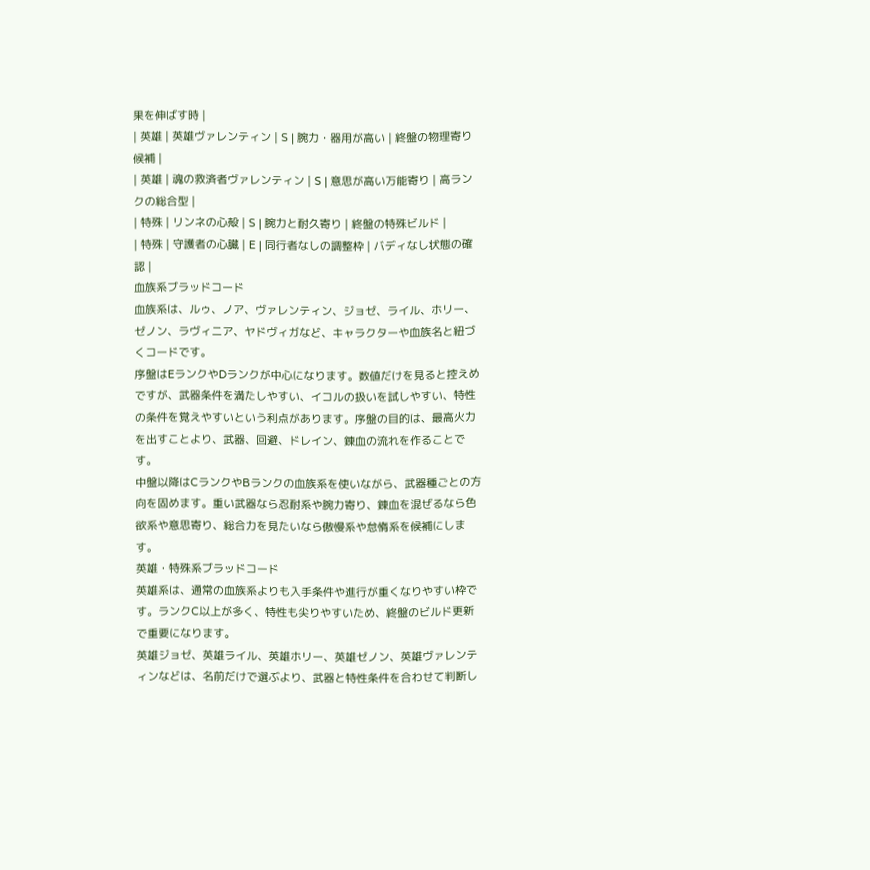果を伸ばす時 |
| 英雄 | 英雄ヴァレンティン | S | 腕力・器用が高い | 終盤の物理寄り候補 |
| 英雄 | 魂の救済者ヴァレンティン | S | 意思が高い万能寄り | 高ランクの総合型 |
| 特殊 | リンネの心殻 | S | 腕力と耐久寄り | 終盤の特殊ビルド |
| 特殊 | 守護者の心臓 | E | 同行者なしの調整枠 | バディなし状態の確認 |
血族系ブラッドコード
血族系は、ルゥ、ノア、ヴァレンティン、ジョゼ、ライル、ホリー、ゼノン、ラヴィニア、ヤドヴィガなど、キャラクターや血族名と紐づくコードです。
序盤はEランクやDランクが中心になります。数値だけを見ると控えめですが、武器条件を満たしやすい、イコルの扱いを試しやすい、特性の条件を覚えやすいという利点があります。序盤の目的は、最高火力を出すことより、武器、回避、ドレイン、錬血の流れを作ることです。
中盤以降はCランクやBランクの血族系を使いながら、武器種ごとの方向を固めます。重い武器なら忍耐系や腕力寄り、錬血を混ぜるなら色欲系や意思寄り、総合力を見たいなら傲慢系や怠惰系を候補にします。
英雄・特殊系ブラッドコード
英雄系は、通常の血族系よりも入手条件や進行が重くなりやすい枠です。ランクC以上が多く、特性も尖りやすいため、終盤のビルド更新で重要になります。
英雄ジョゼ、英雄ライル、英雄ホリー、英雄ゼノン、英雄ヴァレンティンなどは、名前だけで選ぶより、武器と特性条件を合わせて判断し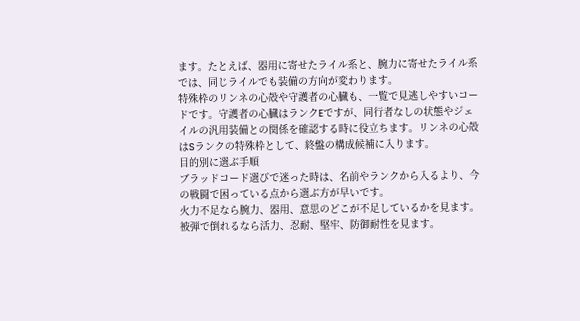ます。たとえば、器用に寄せたライル系と、腕力に寄せたライル系では、同じライルでも装備の方向が変わります。
特殊枠のリンネの心殻や守護者の心臓も、一覧で見逃しやすいコードです。守護者の心臓はランクEですが、同行者なしの状態やジェイルの汎用装備との関係を確認する時に役立ちます。リンネの心殻はSランクの特殊枠として、終盤の構成候補に入ります。
目的別に選ぶ手順
ブラッドコード選びで迷った時は、名前やランクから入るより、今の戦闘で困っている点から選ぶ方が早いです。
火力不足なら腕力、器用、意思のどこが不足しているかを見ます。被弾で倒れるなら活力、忍耐、堅牢、防御耐性を見ます。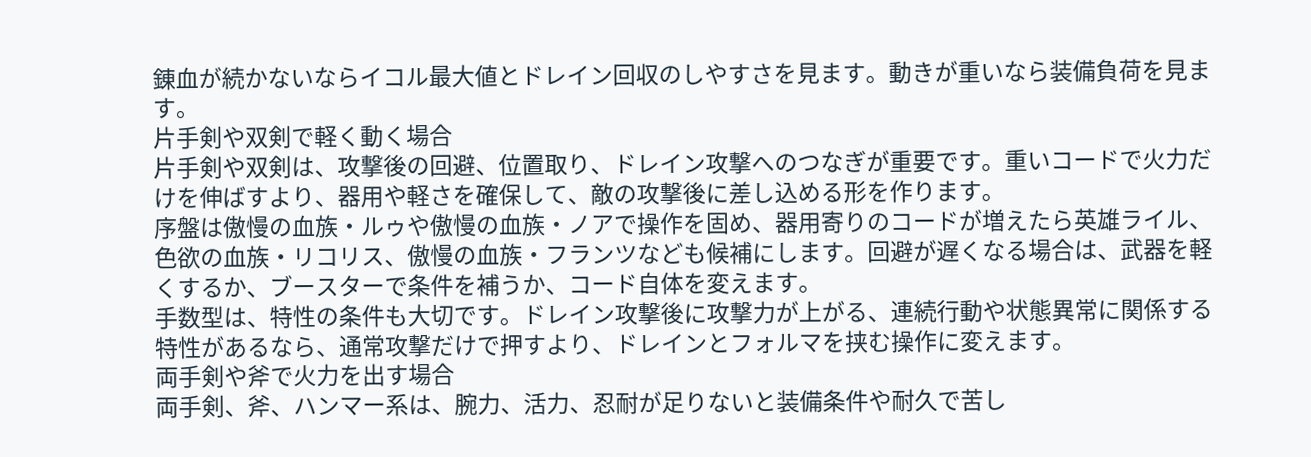錬血が続かないならイコル最大値とドレイン回収のしやすさを見ます。動きが重いなら装備負荷を見ます。
片手剣や双剣で軽く動く場合
片手剣や双剣は、攻撃後の回避、位置取り、ドレイン攻撃へのつなぎが重要です。重いコードで火力だけを伸ばすより、器用や軽さを確保して、敵の攻撃後に差し込める形を作ります。
序盤は傲慢の血族・ルゥや傲慢の血族・ノアで操作を固め、器用寄りのコードが増えたら英雄ライル、色欲の血族・リコリス、傲慢の血族・フランツなども候補にします。回避が遅くなる場合は、武器を軽くするか、ブースターで条件を補うか、コード自体を変えます。
手数型は、特性の条件も大切です。ドレイン攻撃後に攻撃力が上がる、連続行動や状態異常に関係する特性があるなら、通常攻撃だけで押すより、ドレインとフォルマを挟む操作に変えます。
両手剣や斧で火力を出す場合
両手剣、斧、ハンマー系は、腕力、活力、忍耐が足りないと装備条件や耐久で苦し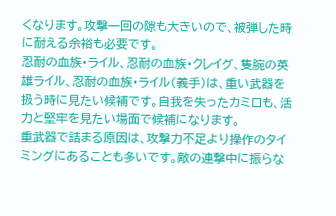くなります。攻撃一回の隙も大きいので、被弾した時に耐える余裕も必要です。
忍耐の血族・ライル、忍耐の血族・クレイグ、隻腕の英雄ライル、忍耐の血族・ライル(義手)は、重い武器を扱う時に見たい候補です。自我を失ったカミロも、活力と堅牢を見たい場面で候補になります。
重武器で詰まる原因は、攻撃力不足より操作のタイミングにあることも多いです。敵の連撃中に振らな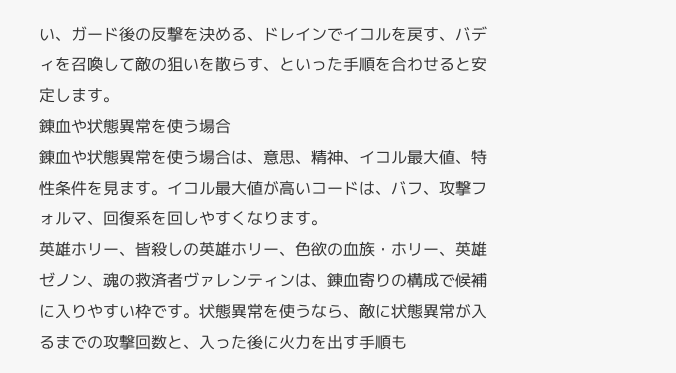い、ガード後の反撃を決める、ドレインでイコルを戻す、バディを召喚して敵の狙いを散らす、といった手順を合わせると安定します。
錬血や状態異常を使う場合
錬血や状態異常を使う場合は、意思、精神、イコル最大値、特性条件を見ます。イコル最大値が高いコードは、バフ、攻撃フォルマ、回復系を回しやすくなります。
英雄ホリー、皆殺しの英雄ホリー、色欲の血族・ホリー、英雄ゼノン、魂の救済者ヴァレンティンは、錬血寄りの構成で候補に入りやすい枠です。状態異常を使うなら、敵に状態異常が入るまでの攻撃回数と、入った後に火力を出す手順も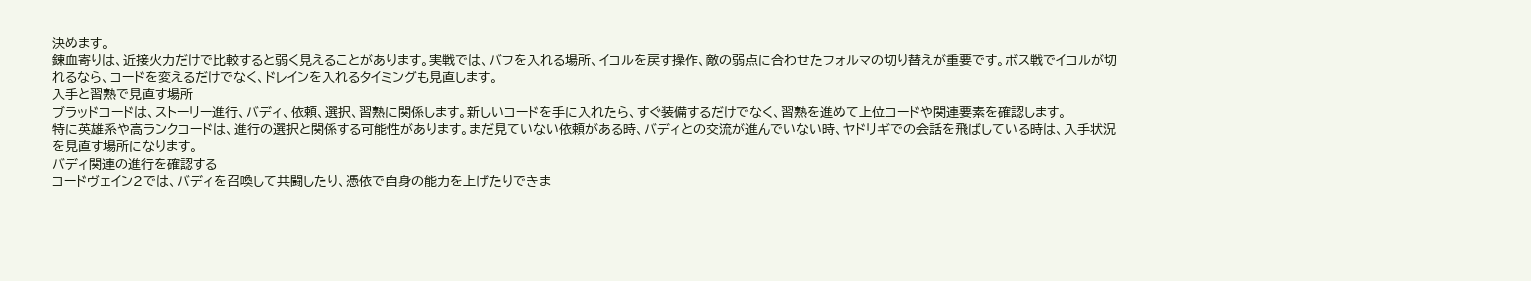決めます。
錬血寄りは、近接火力だけで比較すると弱く見えることがあります。実戦では、バフを入れる場所、イコルを戻す操作、敵の弱点に合わせたフォルマの切り替えが重要です。ボス戦でイコルが切れるなら、コードを変えるだけでなく、ドレインを入れるタイミングも見直します。
入手と習熟で見直す場所
ブラッドコードは、ストーリー進行、バディ、依頼、選択、習熟に関係します。新しいコードを手に入れたら、すぐ装備するだけでなく、習熟を進めて上位コードや関連要素を確認します。
特に英雄系や高ランクコードは、進行の選択と関係する可能性があります。まだ見ていない依頼がある時、バディとの交流が進んでいない時、ヤドリギでの会話を飛ばしている時は、入手状況を見直す場所になります。
バディ関連の進行を確認する
コードヴェイン2では、バディを召喚して共闘したり、憑依で自身の能力を上げたりできま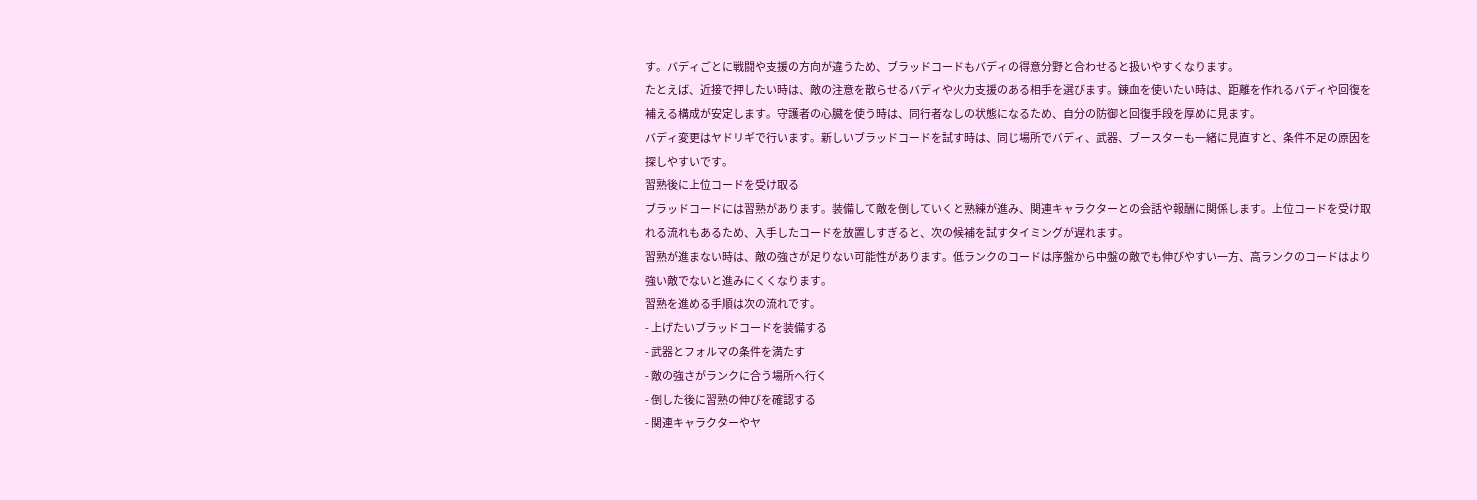す。バディごとに戦闘や支援の方向が違うため、ブラッドコードもバディの得意分野と合わせると扱いやすくなります。
たとえば、近接で押したい時は、敵の注意を散らせるバディや火力支援のある相手を選びます。錬血を使いたい時は、距離を作れるバディや回復を補える構成が安定します。守護者の心臓を使う時は、同行者なしの状態になるため、自分の防御と回復手段を厚めに見ます。
バディ変更はヤドリギで行います。新しいブラッドコードを試す時は、同じ場所でバディ、武器、ブースターも一緒に見直すと、条件不足の原因を探しやすいです。
習熟後に上位コードを受け取る
ブラッドコードには習熟があります。装備して敵を倒していくと熟練が進み、関連キャラクターとの会話や報酬に関係します。上位コードを受け取れる流れもあるため、入手したコードを放置しすぎると、次の候補を試すタイミングが遅れます。
習熟が進まない時は、敵の強さが足りない可能性があります。低ランクのコードは序盤から中盤の敵でも伸びやすい一方、高ランクのコードはより強い敵でないと進みにくくなります。
習熟を進める手順は次の流れです。
- 上げたいブラッドコードを装備する
- 武器とフォルマの条件を満たす
- 敵の強さがランクに合う場所へ行く
- 倒した後に習熟の伸びを確認する
- 関連キャラクターやヤ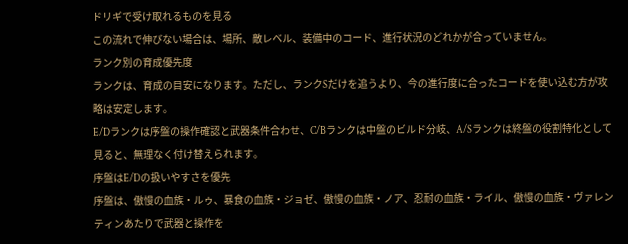ドリギで受け取れるものを見る
この流れで伸びない場合は、場所、敵レベル、装備中のコード、進行状況のどれかが合っていません。
ランク別の育成優先度
ランクは、育成の目安になります。ただし、ランクSだけを追うより、今の進行度に合ったコードを使い込む方が攻略は安定します。
E/Dランクは序盤の操作確認と武器条件合わせ、C/Bランクは中盤のビルド分岐、A/Sランクは終盤の役割特化として見ると、無理なく付け替えられます。
序盤はE/Dの扱いやすさを優先
序盤は、傲慢の血族・ルゥ、暴食の血族・ジョゼ、傲慢の血族・ノア、忍耐の血族・ライル、傲慢の血族・ヴァレンティンあたりで武器と操作を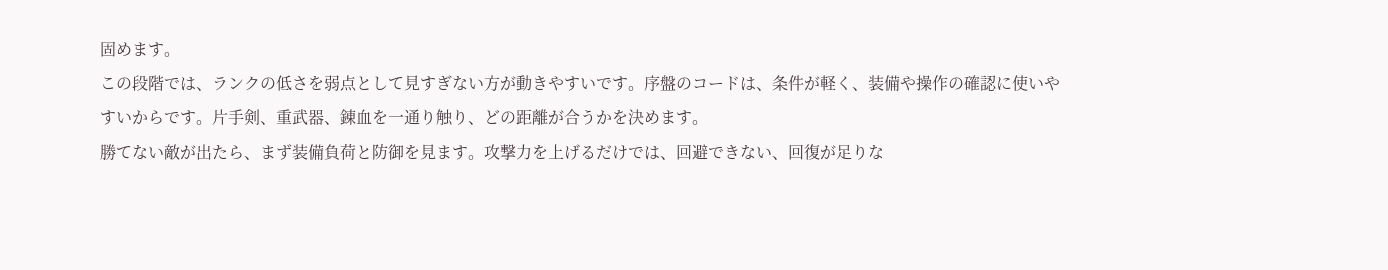固めます。
この段階では、ランクの低さを弱点として見すぎない方が動きやすいです。序盤のコードは、条件が軽く、装備や操作の確認に使いやすいからです。片手剣、重武器、錬血を一通り触り、どの距離が合うかを決めます。
勝てない敵が出たら、まず装備負荷と防御を見ます。攻撃力を上げるだけでは、回避できない、回復が足りな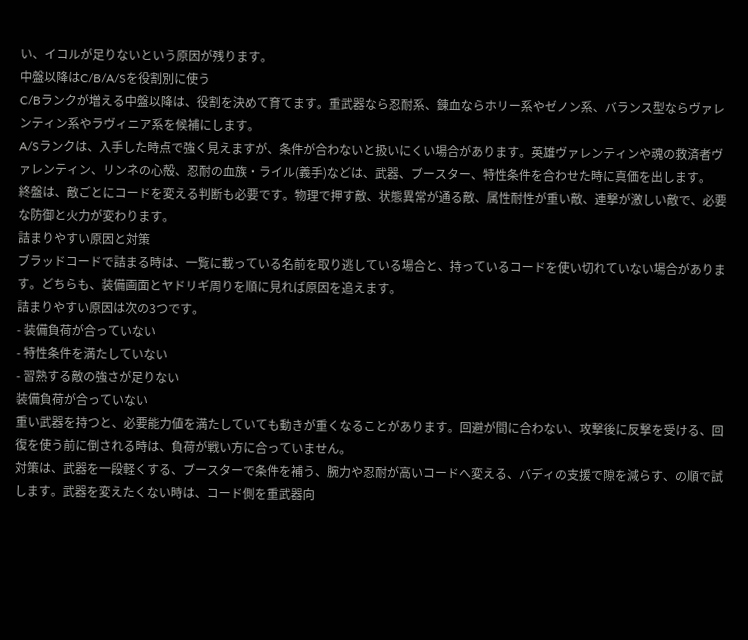い、イコルが足りないという原因が残ります。
中盤以降はC/B/A/Sを役割別に使う
C/Bランクが増える中盤以降は、役割を決めて育てます。重武器なら忍耐系、錬血ならホリー系やゼノン系、バランス型ならヴァレンティン系やラヴィニア系を候補にします。
A/Sランクは、入手した時点で強く見えますが、条件が合わないと扱いにくい場合があります。英雄ヴァレンティンや魂の救済者ヴァレンティン、リンネの心殻、忍耐の血族・ライル(義手)などは、武器、ブースター、特性条件を合わせた時に真価を出します。
終盤は、敵ごとにコードを変える判断も必要です。物理で押す敵、状態異常が通る敵、属性耐性が重い敵、連撃が激しい敵で、必要な防御と火力が変わります。
詰まりやすい原因と対策
ブラッドコードで詰まる時は、一覧に載っている名前を取り逃している場合と、持っているコードを使い切れていない場合があります。どちらも、装備画面とヤドリギ周りを順に見れば原因を追えます。
詰まりやすい原因は次の3つです。
- 装備負荷が合っていない
- 特性条件を満たしていない
- 習熟する敵の強さが足りない
装備負荷が合っていない
重い武器を持つと、必要能力値を満たしていても動きが重くなることがあります。回避が間に合わない、攻撃後に反撃を受ける、回復を使う前に倒される時は、負荷が戦い方に合っていません。
対策は、武器を一段軽くする、ブースターで条件を補う、腕力や忍耐が高いコードへ変える、バディの支援で隙を減らす、の順で試します。武器を変えたくない時は、コード側を重武器向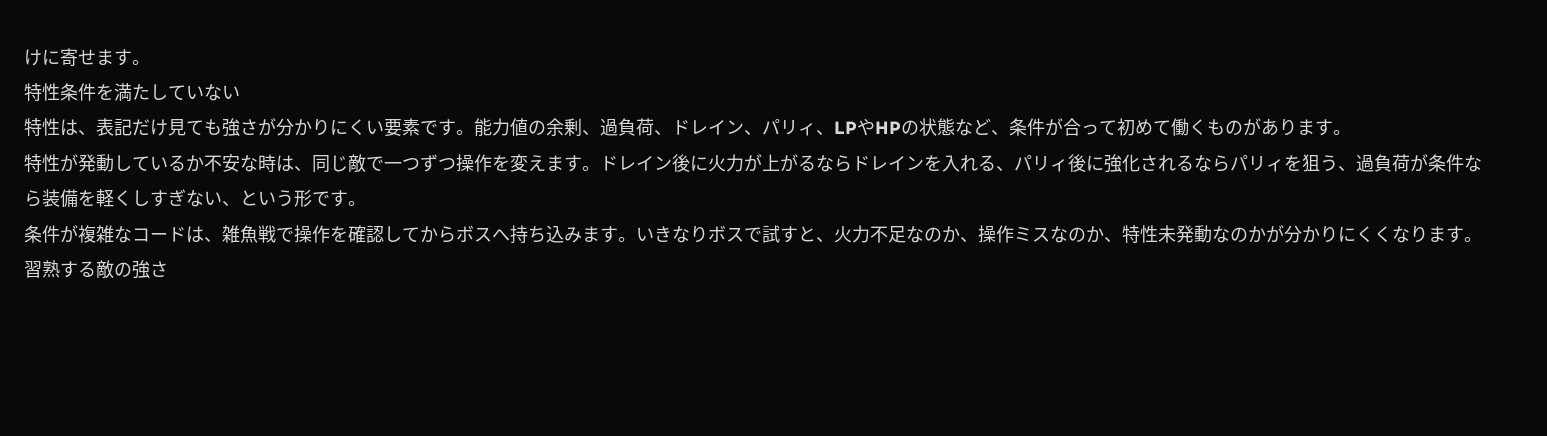けに寄せます。
特性条件を満たしていない
特性は、表記だけ見ても強さが分かりにくい要素です。能力値の余剰、過負荷、ドレイン、パリィ、LPやHPの状態など、条件が合って初めて働くものがあります。
特性が発動しているか不安な時は、同じ敵で一つずつ操作を変えます。ドレイン後に火力が上がるならドレインを入れる、パリィ後に強化されるならパリィを狙う、過負荷が条件なら装備を軽くしすぎない、という形です。
条件が複雑なコードは、雑魚戦で操作を確認してからボスへ持ち込みます。いきなりボスで試すと、火力不足なのか、操作ミスなのか、特性未発動なのかが分かりにくくなります。
習熟する敵の強さ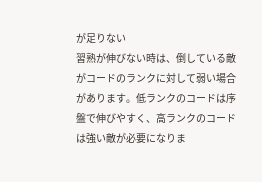が足りない
習熟が伸びない時は、倒している敵がコードのランクに対して弱い場合があります。低ランクのコードは序盤で伸びやすく、高ランクのコードは強い敵が必要になりま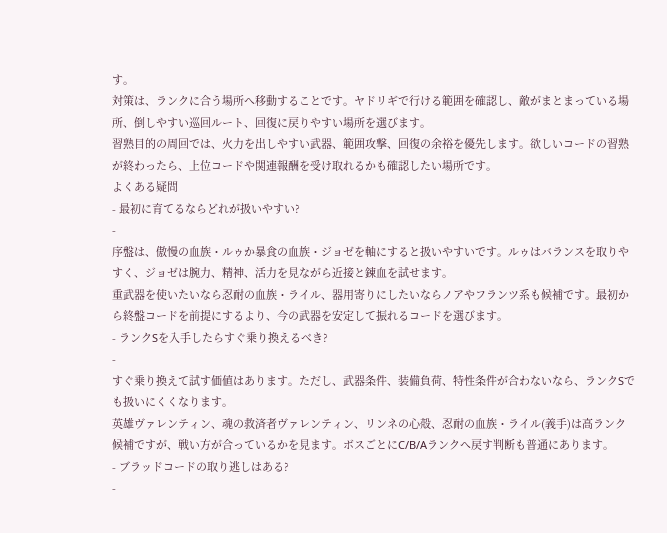す。
対策は、ランクに合う場所へ移動することです。ヤドリギで行ける範囲を確認し、敵がまとまっている場所、倒しやすい巡回ルート、回復に戻りやすい場所を選びます。
習熟目的の周回では、火力を出しやすい武器、範囲攻撃、回復の余裕を優先します。欲しいコードの習熟が終わったら、上位コードや関連報酬を受け取れるかも確認したい場所です。
よくある疑問
- 最初に育てるならどれが扱いやすい?
-
序盤は、傲慢の血族・ルゥか暴食の血族・ジョゼを軸にすると扱いやすいです。ルゥはバランスを取りやすく、ジョゼは腕力、精神、活力を見ながら近接と錬血を試せます。
重武器を使いたいなら忍耐の血族・ライル、器用寄りにしたいならノアやフランツ系も候補です。最初から終盤コードを前提にするより、今の武器を安定して振れるコードを選びます。
- ランクSを入手したらすぐ乗り換えるべき?
-
すぐ乗り換えて試す価値はあります。ただし、武器条件、装備負荷、特性条件が合わないなら、ランクSでも扱いにくくなります。
英雄ヴァレンティン、魂の救済者ヴァレンティン、リンネの心殻、忍耐の血族・ライル(義手)は高ランク候補ですが、戦い方が合っているかを見ます。ボスごとにC/B/Aランクへ戻す判断も普通にあります。
- ブラッドコードの取り逃しはある?
-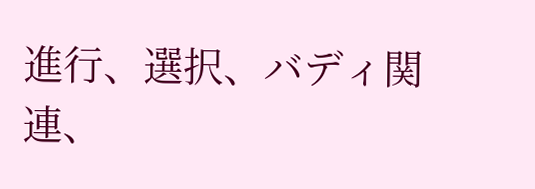進行、選択、バディ関連、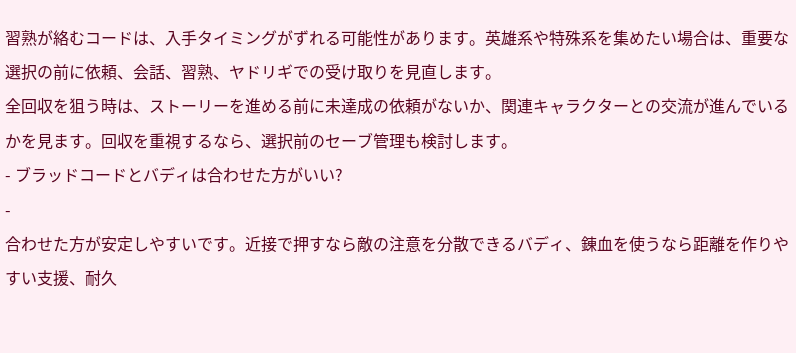習熟が絡むコードは、入手タイミングがずれる可能性があります。英雄系や特殊系を集めたい場合は、重要な選択の前に依頼、会話、習熟、ヤドリギでの受け取りを見直します。
全回収を狙う時は、ストーリーを進める前に未達成の依頼がないか、関連キャラクターとの交流が進んでいるかを見ます。回収を重視するなら、選択前のセーブ管理も検討します。
- ブラッドコードとバディは合わせた方がいい?
-
合わせた方が安定しやすいです。近接で押すなら敵の注意を分散できるバディ、錬血を使うなら距離を作りやすい支援、耐久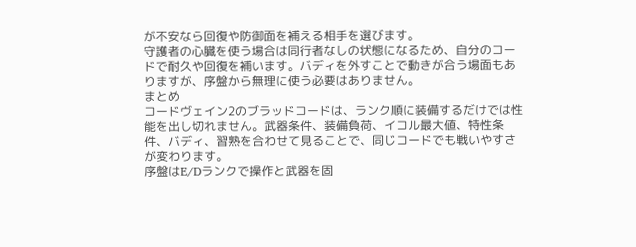が不安なら回復や防御面を補える相手を選びます。
守護者の心臓を使う場合は同行者なしの状態になるため、自分のコードで耐久や回復を補います。バディを外すことで動きが合う場面もありますが、序盤から無理に使う必要はありません。
まとめ
コードヴェイン2のブラッドコードは、ランク順に装備するだけでは性能を出し切れません。武器条件、装備負荷、イコル最大値、特性条件、バディ、習熟を合わせて見ることで、同じコードでも戦いやすさが変わります。
序盤はE/Dランクで操作と武器を固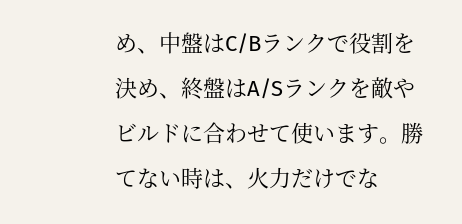め、中盤はC/Bランクで役割を決め、終盤はA/Sランクを敵やビルドに合わせて使います。勝てない時は、火力だけでな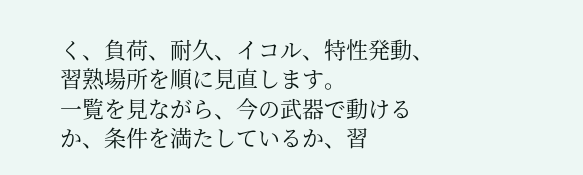く、負荷、耐久、イコル、特性発動、習熟場所を順に見直します。
一覧を見ながら、今の武器で動けるか、条件を満たしているか、習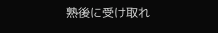熟後に受け取れ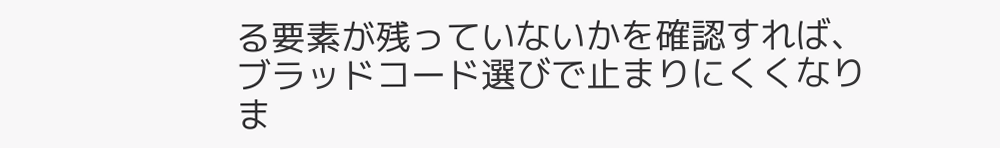る要素が残っていないかを確認すれば、ブラッドコード選びで止まりにくくなりま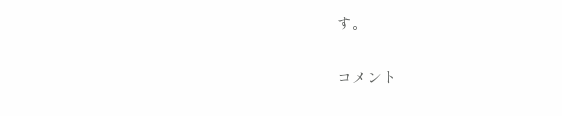す。

コメント